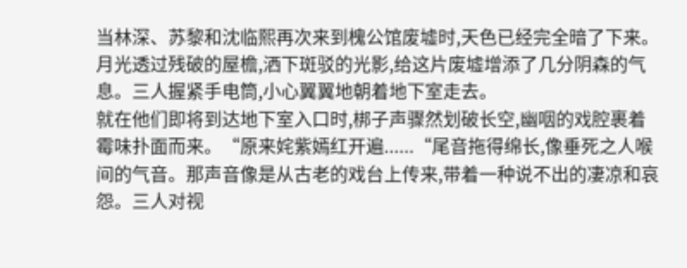当林深、苏黎和沈临熙再次来到槐公馆废墟时,天色已经完全暗了下来。月光透过残破的屋檐,洒下斑驳的光影,给这片废墟增添了几分阴森的气息。三人握紧手电筒,小心翼翼地朝着地下室走去。
就在他们即将到达地下室入口时,梆子声骤然划破长空,幽咽的戏腔裹着霉味扑面而来。“原来姹紫嫣红开遍......“尾音拖得绵长,像垂死之人喉间的气音。那声音像是从古老的戏台上传来,带着一种说不出的凄凉和哀怨。三人对视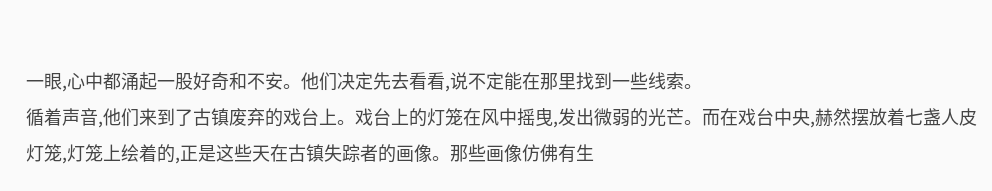一眼,心中都涌起一股好奇和不安。他们决定先去看看,说不定能在那里找到一些线索。
循着声音,他们来到了古镇废弃的戏台上。戏台上的灯笼在风中摇曳,发出微弱的光芒。而在戏台中央,赫然摆放着七盏人皮灯笼,灯笼上绘着的,正是这些天在古镇失踪者的画像。那些画像仿佛有生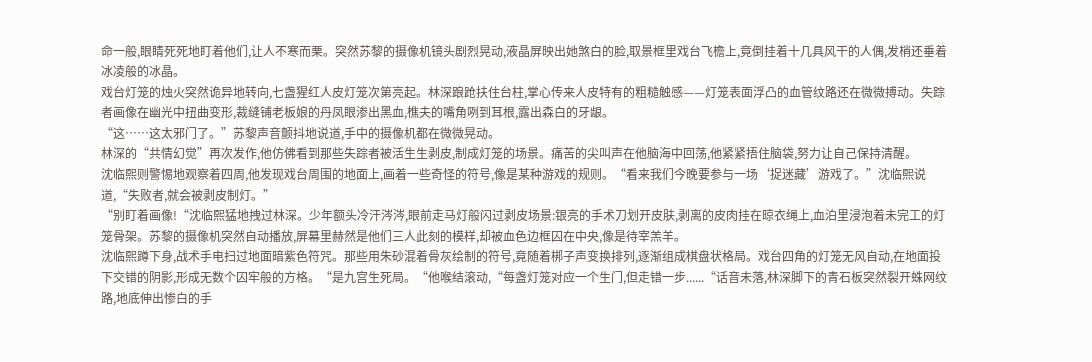命一般,眼睛死死地盯着他们,让人不寒而栗。突然苏黎的摄像机镜头剧烈晃动,液晶屏映出她煞白的脸,取景框里戏台飞檐上,竟倒挂着十几具风干的人偶,发梢还垂着冰凌般的冰晶。
戏台灯笼的烛火突然诡异地转向,七盏猩红人皮灯笼次第亮起。林深踉跄扶住台柱,掌心传来人皮特有的粗糙触感——灯笼表面浮凸的血管纹路还在微微搏动。失踪者画像在幽光中扭曲变形,裁缝铺老板娘的丹凤眼渗出黑血,樵夫的嘴角咧到耳根,露出森白的牙龈。
“这……这太邪门了。”苏黎声音颤抖地说道,手中的摄像机都在微微晃动。
林深的“共情幻觉”再次发作,他仿佛看到那些失踪者被活生生剥皮,制成灯笼的场景。痛苦的尖叫声在他脑海中回荡,他紧紧捂住脑袋,努力让自己保持清醒。
沈临熙则警惕地观察着四周,他发现戏台周围的地面上,画着一些奇怪的符号,像是某种游戏的规则。“看来我们今晚要参与一场‘捉迷藏’游戏了。”沈临熙说道,“失败者,就会被剥皮制灯。”
“别盯着画像!“沈临熙猛地拽过林深。少年额头冷汗涔涔,眼前走马灯般闪过剥皮场景:银亮的手术刀划开皮肤,剥离的皮肉挂在晾衣绳上,血泊里浸泡着未完工的灯笼骨架。苏黎的摄像机突然自动播放,屏幕里赫然是他们三人此刻的模样,却被血色边框囚在中央,像是待宰羔羊。
沈临熙蹲下身,战术手电扫过地面暗紫色符咒。那些用朱砂混着骨灰绘制的符号,竟随着梆子声变换排列,逐渐组成棋盘状格局。戏台四角的灯笼无风自动,在地面投下交错的阴影,形成无数个囚牢般的方格。“是九宫生死局。“他喉结滚动,“每盏灯笼对应一个生门,但走错一步......“话音未落,林深脚下的青石板突然裂开蛛网纹路,地底伸出惨白的手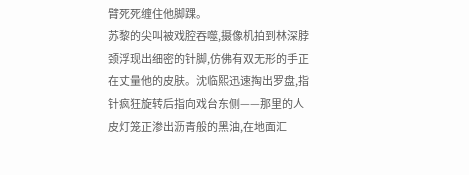臂死死缠住他脚踝。
苏黎的尖叫被戏腔吞噬,摄像机拍到林深脖颈浮现出细密的针脚,仿佛有双无形的手正在丈量他的皮肤。沈临熙迅速掏出罗盘,指针疯狂旋转后指向戏台东侧——那里的人皮灯笼正渗出沥青般的黑油,在地面汇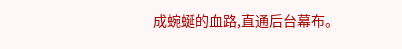成蜿蜒的血路,直通后台幕布。